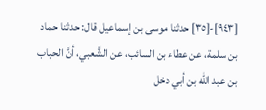[٩٤٣]-[٣٥] حدثنا موسى بن إسماعيل قال: حدثنا حماد بن سلمة، عن عطاء بن السائب، عن الشَّعبي، أنَّ الحباب بن عبد الله بن أبي دخل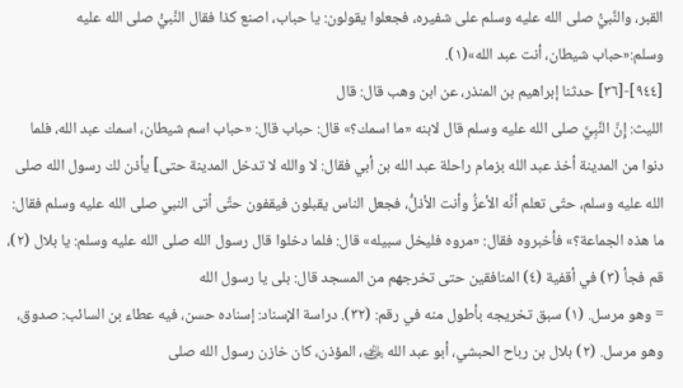القبر، والنَّبيُّ صلى الله عليه وسلم على شفيره، فجعلوا يقولون: يا حباب، اصنع كذا فقال النَّبيُّ صلى الله عليه وسلم:«حباب شيطان، أنت عبد الله»(١).
[٩٤٤]-[٣٦] حدثنا إبراهيم بن المنذر، عن ابن وهب قال: قال
الليث: إِنَّ النَّبِيَّ صلى الله عليه وسلم قال لابنه «ما اسمك؟» قال: حباب قال: «حباب اسم شيطان، اسمك عبد الله، فلما دنوا من المدينة أخذ عبد الله بزمام راحلة عبد الله بن أبي فقال: لا والله لا تدخل المدينة حتى] يأذن لك رسول الله صلى الله عليه وسلم، حتّى تعلم أنَّه الأعزُّ وأنت الأذلُّ، فجعل الناس يقبلون فيقفون حتَّى أتى النبي صلى الله عليه وسلم فقال: ما هذه الجماعة؟» فأخبروه فقال: «مروه فليخل سبيله» قال: فلما دخلوا قال رسول الله صلى الله عليه وسلم: يا بلال (٢)، قم فجأ (٣) في أقفية (٤) المنافقين حتى تخرجهم من المسجد قال: بلى يا رسول الله
= وهو مرسل. (١) سبق تخريجه بأطول منه في رقم: (٣٢). دراسة الإسناد: إسناده حسن، فيه عطاء بن السائب: صدوق، وهو مرسل. (٢) بلال بن رباح الحبشي، أبو عبد الله ﵁، المؤذن، كان خازن رسول الله صلى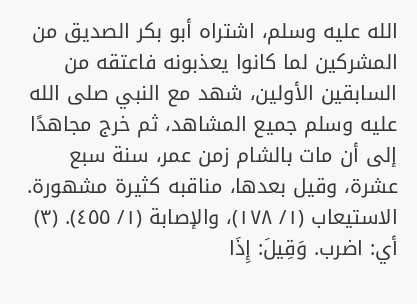الله عليه وسلم، اشتراه أبو بكر الصديق من المشركين لما كانوا يعذبونه فاعتقه من السابقين الأولين، شهد مع النبي صلى الله عليه وسلم جميع المشاهد، ثم خرج مجاهدًا إلى أن مات بالشام زمن عمر، سنة سبع عشرة، وقيل بعدها، مناقبه كثيرة مشهورة. الاستيعاب (١/ ١٧٨)، والإصابة (١/ ٤٥٥). (٣) أي: اضرب. وَقِيلَ: إِذَا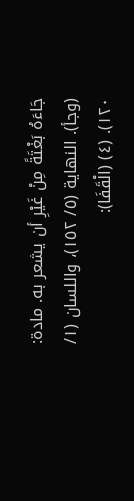جَاءَهُ بَغْتَةً مِنْ غَيْرِ أن يشعر به. مادة: (وجأ). النهاية (٥/ ١٥٢)، واللسان (١/ ١٢٠). (٤) (الْقَفَا):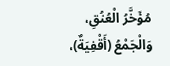مُؤَخَّرُ الْعُنُقِ، وَالْجَمْعُ (أَقْفِيَةٌ)،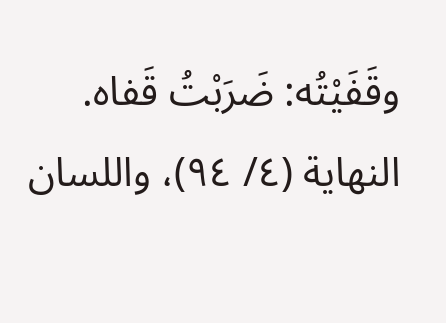وقَفَيْتُه: ضَرَبْتُ قَفاه. النهاية (٤/ ٩٤)، واللسان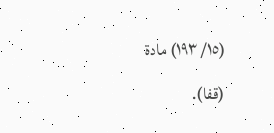(١٥/ ١٩٣) مادة (قفا).